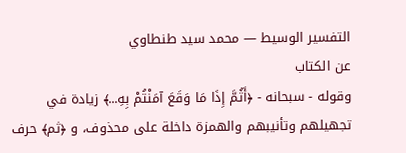التفسير الوسيط — محمد سيد طنطاوي
عن الكتاب
وقوله - سبحانه - ﴿أَثُمَّ إِذَا مَا وَقَعَ آمَنْتُمْ بِهِ...﴾ زيادة في تجهيلهم وتأنيبهم والهمزة داخلة على محذوف، و ﴿ثم﴾ حرف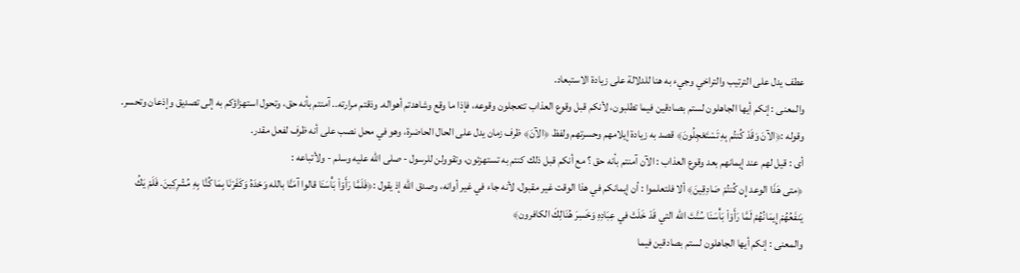عطف يدل على الترتيب والتراخي وجيء به هنا للدلالة على زيادة الاستبعاد.
والمعنى : إنكم أيها الجاهلون لستم بصادقين فيما تطلبون، لأنكم قبل وقوع العذاب تتعجلون وقوعه، فإذا ما وقع وشاهدتم أهواله. وذقتم مرارته.. آمنتم بأنه حق، وتحول استهزاؤكم به إلى تصديق وإذعان وتحسر.
وقوله :﴿الآنَ وَقَدْ كُنتُم بِهِ تَسْتَعْجِلُونَ﴾ قصد به زيادة إيلامهم وحسرتهم ولفظ ﴿الآنَ﴾ ظرف زمان يدل على الحال الحاضرة، وهو في محل نصب على أنه ظرف لفعل مقدر.
أى : قيل لهم عند إيمانهم بعد وقوع العذاب : الآن آمنتم بأنه حق ؟ مع أنكم قبل ذلك كنتم به تستهزئون، وتقوولن للرسول - صلى الله عليه وسلم - ولأتباعه :
﴿متى هَذَا الوعد إِن كُنتُمْ صَادِقِينَ﴾ ألا فلتعلموا : أن إيمانكم في هذا الوقت غير مقبول، لأنه جاء في غير أوانه، وصدق الله إذ يقول :﴿فَلَمَّا رَأَوْاْ بَأْسَنَا قالوا آمَنَّا بالله وَحْدَهُ وَكَفَرْنَا بِمَا كُنَّا بِهِ مُشْرِكِينَ. فَلَمْ يَكُ يَنفَعُهُمْ إِيمَانُهُمْ لَمَّا رَأَوْاْ بَأْسَنَا سُنَّتَ الله التي قَدْ خَلَتْ في عِبَادِهِ وَخَسِرَ هُنَالِكَ الكافرون﴾
والمعنى : إنكم أيها الجاهلون لستم بصادقين فيما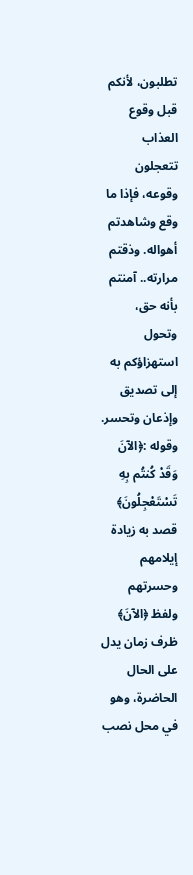تطلبون، لأنكم قبل وقوع العذاب تتعجلون وقوعه، فإذا ما وقع وشاهدتم أهواله. وذقتم مرارته.. آمنتم بأنه حق، وتحول استهزاؤكم به إلى تصديق وإذعان وتحسر.
وقوله :﴿الآنَ وَقَدْ كُنتُم بِهِ تَسْتَعْجِلُونَ﴾ قصد به زيادة إيلامهم وحسرتهم ولفظ ﴿الآنَ﴾ ظرف زمان يدل على الحال الحاضرة، وهو في محل نصب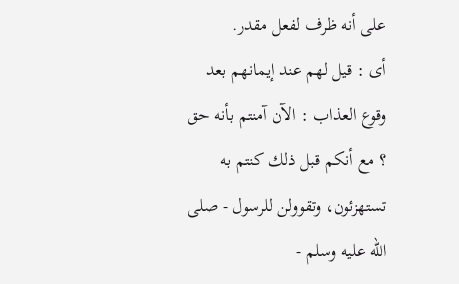على أنه ظرف لفعل مقدر.
أى : قيل لهم عند إيمانهم بعد وقوع العذاب : الآن آمنتم بأنه حق ؟ مع أنكم قبل ذلك كنتم به تستهزئون، وتقوولن للرسول - صلى الله عليه وسلم -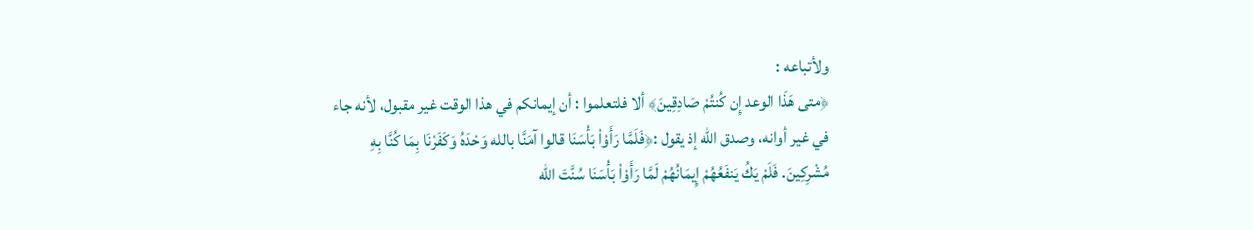ولأتباعه :
﴿متى هَذَا الوعد إِن كُنتُمْ صَادِقِينَ﴾ ألا فلتعلموا : أن إيمانكم في هذا الوقت غير مقبول، لأنه جاء في غير أوانه، وصدق الله إذ يقول :﴿فَلَمَّا رَأَوْاْ بَأْسَنَا قالوا آمَنَّا بالله وَحْدَهُ وَكَفَرْنَا بِمَا كُنَّا بِهِ مُشْرِكِينَ. فَلَمْ يَكُ يَنفَعُهُمْ إِيمَانُهُمْ لَمَّا رَأَوْاْ بَأْسَنَا سُنَّتَ الله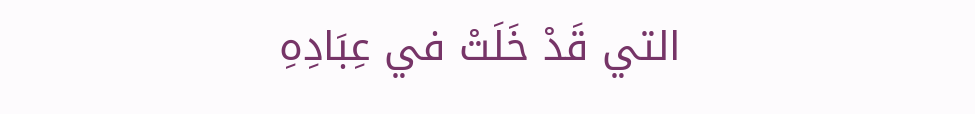التي قَدْ خَلَتْ في عِبَادِهِ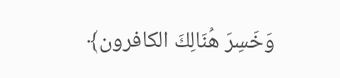وَخَسِرَ هُنَالِكَ الكافرون﴾